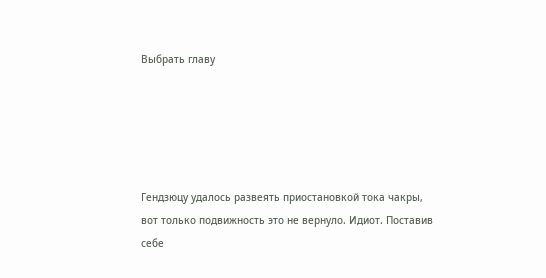Выбрать главу





Гендзюцу удалось развеять приостановкой тока чакры, вот только подвижность это не вернуло. Идиот. Поставив себе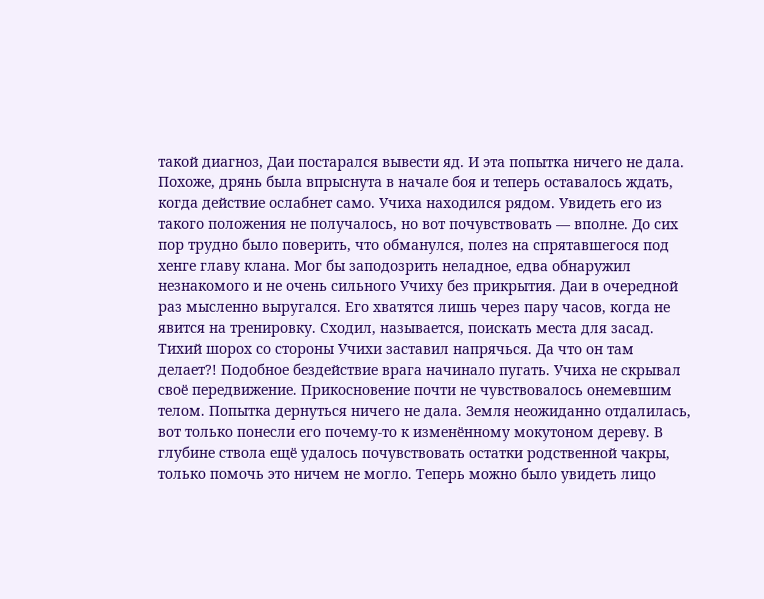такой диагноз, Даи постарался вывести яд. И эта попытка ничего не дала. Похоже, дрянь была впрыснута в начале боя и теперь оставалось ждать, когда действие ослабнет само. Учиха находился рядом. Увидеть его из такого положения не получалось, но вот почувствовать — вполне. До сих пор трудно было поверить, что обманулся, полез на спрятавшегося под хенге главу клана. Мог бы заподозрить неладное, едва обнаружил незнакомого и не очень сильного Учиху без прикрытия. Даи в очередной раз мысленно выругался. Его хватятся лишь через пару часов, когда не явится на тренировку. Сходил, называется, поискать места для засад. Тихий шорох со стороны Учихи заставил напрячься. Да что он там делает?! Подобное бездействие врага начинало пугать. Учиха не скрывал своё передвижение. Прикосновение почти не чувствовалось онемевшим телом. Попытка дернуться ничего не дала. Земля неожиданно отдалилась, вот только понесли его почему-то к изменённому мокутоном дереву. В глубине ствола ещё удалось почувствовать остатки родственной чакры, только помочь это ничем не могло. Теперь можно было увидеть лицо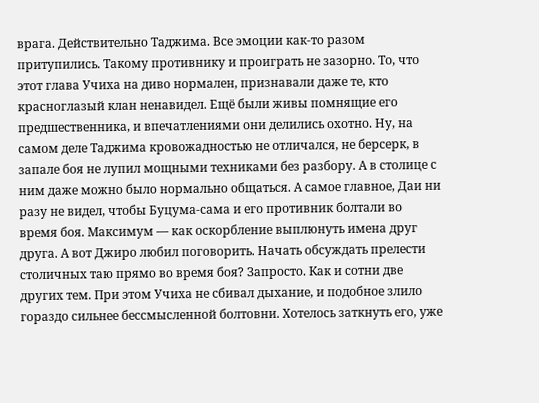врага. Действительно Таджима. Все эмоции как-то разом притупились. Такому противнику и проиграть не зазорно. То, что этот глава Учиха на диво нормален, признавали даже те, кто красноглазый клан ненавидел. Ещё были живы помнящие его предшественника, и впечатлениями они делились охотно. Ну, на самом деле Таджима кровожадностью не отличался, не берсерк, в запале боя не лупил мощными техниками без разбору. А в столице с ним даже можно было нормально общаться. А самое главное, Даи ни разу не видел, чтобы Буцума-сама и его противник болтали во время боя. Максимум — как оскорбление выплюнуть имена друг друга. А вот Джиро любил поговорить. Начать обсуждать прелести столичных таю прямо во время боя? Запросто. Как и сотни две других тем. При этом Учиха не сбивал дыхание, и подобное злило гораздо сильнее бессмысленной болтовни. Хотелось заткнуть его, уже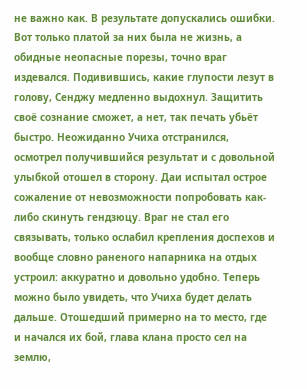не важно как. В результате допускались ошибки. Вот только платой за них была не жизнь, а обидные неопасные порезы, точно враг издевался. Подивившись, какие глупости лезут в голову, Сенджу медленно выдохнул. Защитить своё сознание сможет, а нет, так печать убьёт быстро. Неожиданно Учиха отстранился, осмотрел получившийся результат и с довольной улыбкой отошел в сторону. Даи испытал острое сожаление от невозможности попробовать как-либо скинуть гендзюцу. Враг не стал его связывать, только ослабил крепления доспехов и вообще словно раненого напарника на отдых устроил: аккуратно и довольно удобно. Теперь можно было увидеть, что Учиха будет делать дальше. Отошедший примерно на то место, где и начался их бой, глава клана просто сел на землю,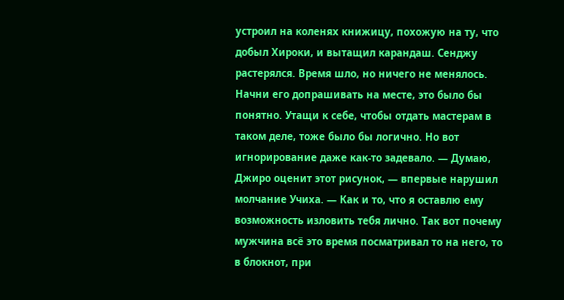устроил на коленях книжицу, похожую на ту, что добыл Хироки, и вытащил карандаш. Сенджу растерялся. Время шло, но ничего не менялось. Начни его допрашивать на месте, это было бы понятно. Утащи к себе, чтобы отдать мастерам в таком деле, тоже было бы логично. Но вот игнорирование даже как-то задевало. — Думаю, Джиро оценит этот рисунок, — впервые нарушил молчание Учиха. — Как и то, что я оставлю ему возможность изловить тебя лично. Так вот почему мужчина всё это время посматривал то на него, то в блокнот, при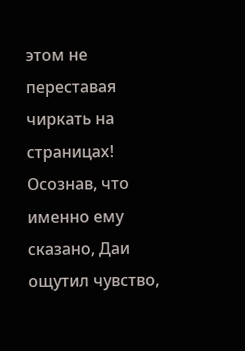этом не переставая чиркать на страницах! Осознав, что именно ему сказано, Даи ощутил чувство,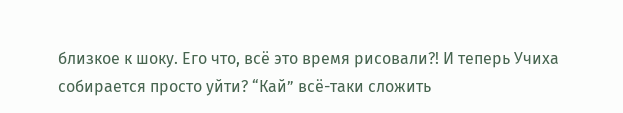близкое к шоку. Его что, всё это время рисовали?! И теперь Учиха собирается просто уйти? “Кай” всё-таки сложить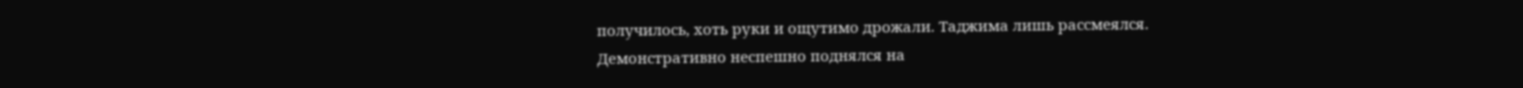получилось, хоть руки и ощутимо дрожали. Таджима лишь рассмеялся. Демонстративно неспешно поднялся на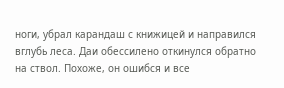ноги, убрал карандаш с книжицей и направился вглубь леса. Даи обессилено откинулся обратно на ствол. Похоже, он ошибся и все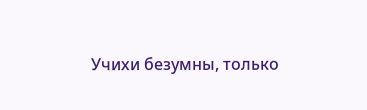Учихи безумны, только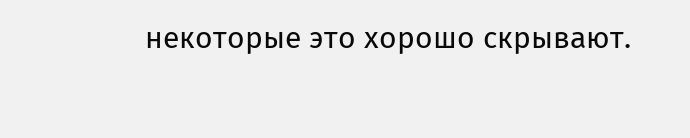некоторые это хорошо скрывают.